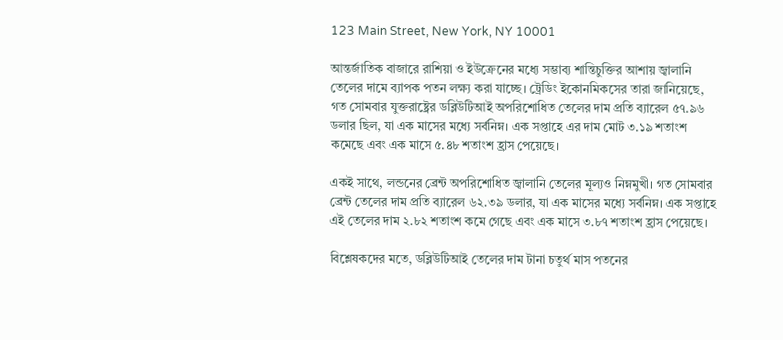123 Main Street, New York, NY 10001

আন্তর্জাতিক বাজারে রাশিয়া ও ইউক্রেনের মধ্যে সম্ভাব্য শান্তিচুক্তির আশায় জ্বালানি তেলের দামে ব্যাপক পতন লক্ষ্য করা যাচ্ছে। ট্রেডিং ইকোনমিকসের তারা জানিয়েছে, গত সোমবার যুক্তরাষ্ট্রের ডব্লিউটিআই অপরিশোধিত তেলের দাম প্রতি ব্যারেল ৫৭.৯৬ ডলার ছিল, যা এক মাসের মধ্যে সর্বনিম্ন। এক সপ্তাহে এর দাম মোট ৩.১৯ শতাংশ কমেছে এবং এক মাসে ৫.৪৮ শতাংশ হ্রাস পেয়েছে।

একই সাথে, লন্ডনের ব্রেন্ট অপরিশোধিত জ্বালানি তেলের মূল্যও নিম্নমুখী। গত সোমবার ব্রেন্ট তেলের দাম প্রতি ব্যারেল ৬২.৩৯ ডলার, যা এক মাসের মধ্যে সর্বনিম্ন। এক সপ্তাহে এই তেলের দাম ২.৮২ শতাংশ কমে গেছে এবং এক মাসে ৩.৮৭ শতাংশ হ্রাস পেয়েছে।

বিশ্লেষকদের মতে, ডব্লিউটিআই তেলের দাম টানা চতুর্থ মাস পতনের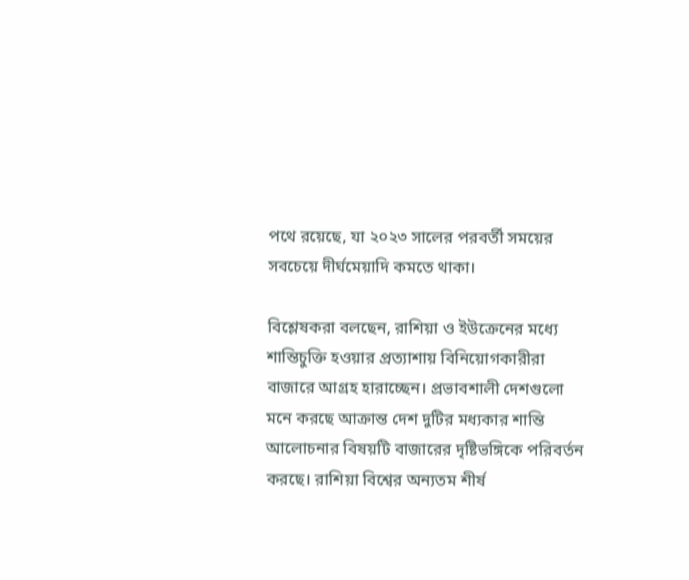পথে রয়েছে, যা ২০২৩ সালের পরবর্তী সময়ের সবচেয়ে দীর্ঘমেয়াদি কমতে থাকা।

বিশ্লেষকরা বলছেন, রাশিয়া ও ইউক্রেনের মধ্যে শান্তিচুক্তি হওয়ার প্রত্যাশায় বিনিয়োগকারীরা বাজারে আগ্রহ হারাচ্ছেন। প্রভাবশালী দেশগুলো মনে করছে আক্রান্ত দেশ দুটির মধ্যকার শান্তি আলোচনার বিষয়টি বাজারের দৃষ্টিভঙ্গিকে পরিবর্তন করছে। রাশিয়া বিশ্বের অন্যতম শীর্ষ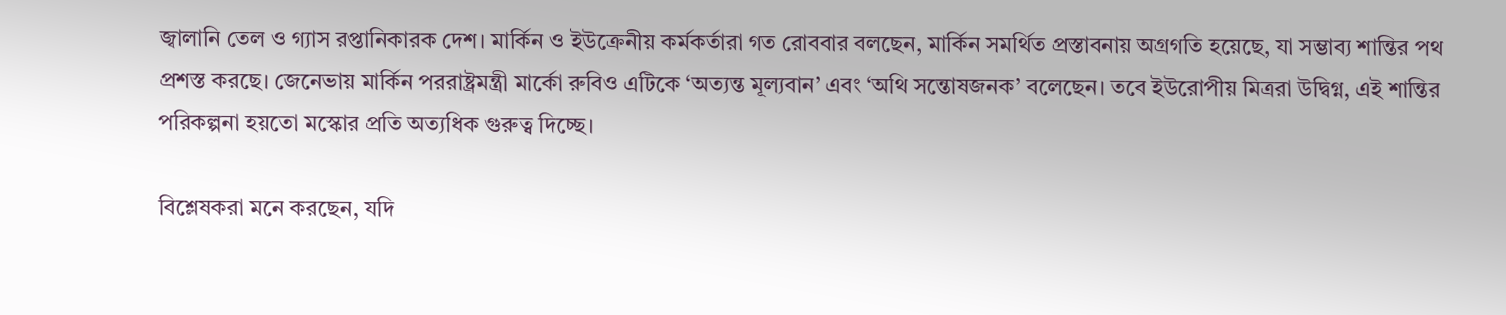জ্বালানি তেল ও গ্যাস রপ্তানিকারক দেশ। মার্কিন ও ইউক্রেনীয় কর্মকর্তারা গত রোববার বলছেন, মার্কিন সমর্থিত প্রস্তাবনায় অগ্রগতি হয়েছে, যা সম্ভাব্য শান্তির পথ প্রশস্ত করছে। জেনেভায় মার্কিন পররাষ্ট্রমন্ত্রী মার্কো রুবিও এটিকে ‘অত্যন্ত মূল্যবান’ এবং ‘অথি সন্তোষজনক’ বলেছেন। তবে ইউরোপীয় মিত্ররা উদ্বিগ্ন, এই শান্তির পরিকল্পনা হয়তো মস্কোর প্রতি অত্যধিক গুরুত্ব দিচ্ছে।

বিশ্লেষকরা মনে করছেন, যদি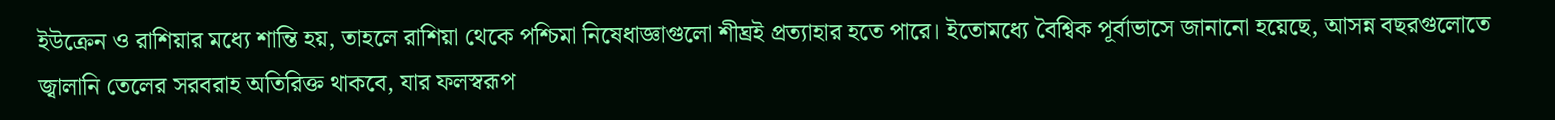ইউক্রেন ও রাশিয়ার মধ্যে শান্তি হয়, তাহলে রাশিয়া থেকে পশ্চিমা নিষেধাজ্ঞাগুলো শীঘ্রই প্রত্যাহার হতে পারে। ইতোমধ্যে বৈশ্বিক পূর্বাভাসে জানানো হয়েছে, আসন্ন বছরগুলোতে জ্বালানি তেলের সরবরাহ অতিরিক্ত থাকবে, যার ফলস্বরূপ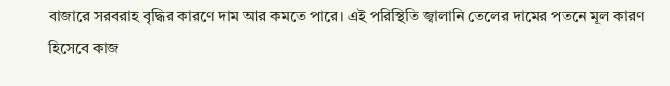বাজারে সরবরাহ বৃদ্ধির কারণে দাম আর কমতে পারে। এই পরিস্থিতি জ্বালানি তেলের দামের পতনে মূল কারণ হিসেবে কাজ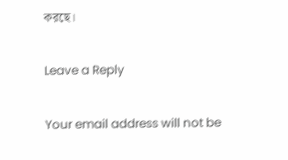করছে।

Leave a Reply

Your email address will not be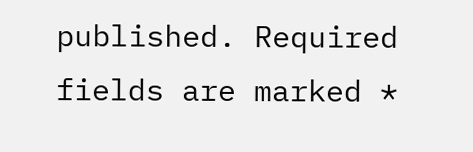published. Required fields are marked *